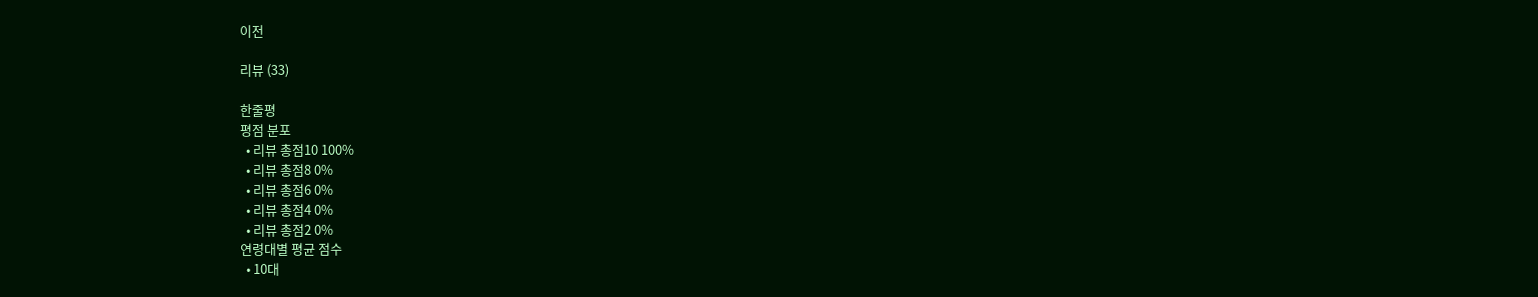이전

리뷰 (33)

한줄평
평점 분포
  • 리뷰 총점10 100%
  • 리뷰 총점8 0%
  • 리뷰 총점6 0%
  • 리뷰 총점4 0%
  • 리뷰 총점2 0%
연령대별 평균 점수
  • 10대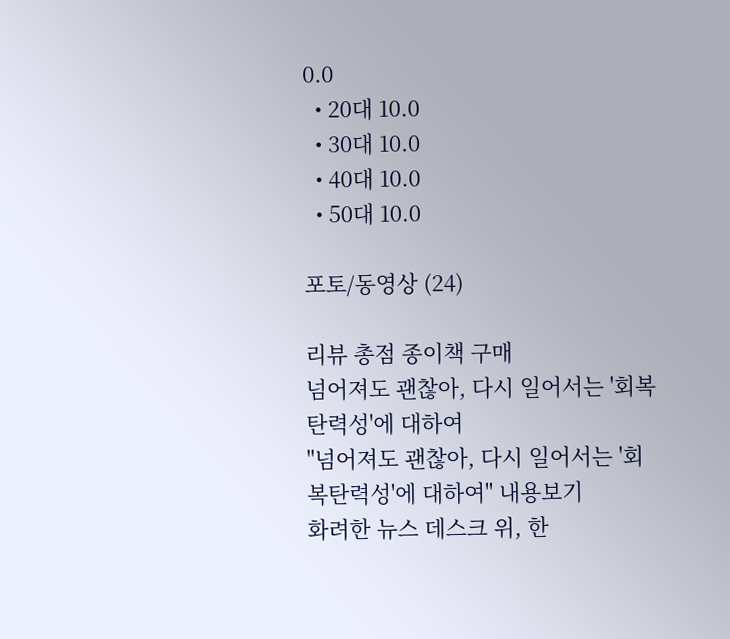0.0
  • 20대 10.0
  • 30대 10.0
  • 40대 10.0
  • 50대 10.0

포토/동영상 (24)

리뷰 총점 종이책 구매
넘어져도 괜찮아, 다시 일어서는 '회복탄력성'에 대하여
"넘어져도 괜찮아, 다시 일어서는 '회복탄력성'에 대하여" 내용보기
화려한 뉴스 데스크 위, 한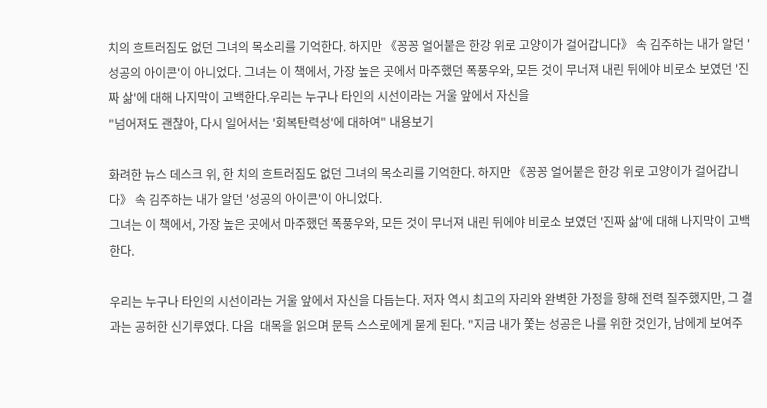치의 흐트러짐도 없던 그녀의 목소리를 기억한다. 하지만 《꽁꽁 얼어붙은 한강 위로 고양이가 걸어갑니다》 속 김주하는 내가 알던 '성공의 아이콘'이 아니었다. 그녀는 이 책에서, 가장 높은 곳에서 마주했던 폭풍우와, 모든 것이 무너져 내린 뒤에야 비로소 보였던 '진짜 삶'에 대해 나지막이 고백한다.우리는 누구나 타인의 시선이라는 거울 앞에서 자신을
"넘어져도 괜찮아, 다시 일어서는 '회복탄력성'에 대하여" 내용보기

화려한 뉴스 데스크 위, 한 치의 흐트러짐도 없던 그녀의 목소리를 기억한다. 하지만 《꽁꽁 얼어붙은 한강 위로 고양이가 걸어갑니다》 속 김주하는 내가 알던 '성공의 아이콘'이 아니었다.
그녀는 이 책에서, 가장 높은 곳에서 마주했던 폭풍우와, 모든 것이 무너져 내린 뒤에야 비로소 보였던 '진짜 삶'에 대해 나지막이 고백한다.

우리는 누구나 타인의 시선이라는 거울 앞에서 자신을 다듬는다. 저자 역시 최고의 자리와 완벽한 가정을 향해 전력 질주했지만, 그 결과는 공허한 신기루였다. 다음  대목을 읽으며 문득 스스로에게 묻게 된다. "지금 내가 쫓는 성공은 나를 위한 것인가, 남에게 보여주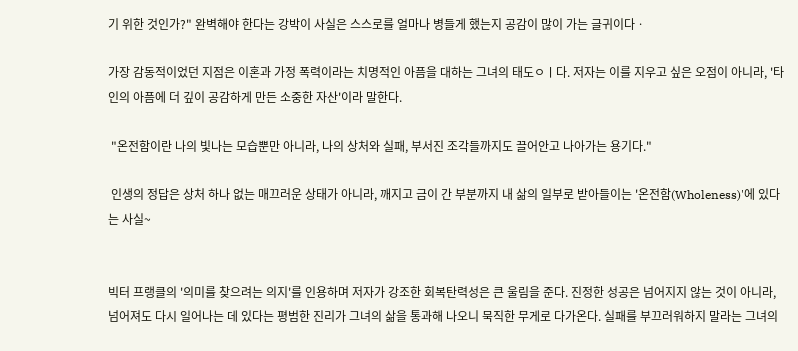기 위한 것인가?" 완벽해야 한다는 강박이 사실은 스스로를 얼마나 병들게 했는지 공감이 많이 가는 글귀이다ㆍ

가장 감동적이었던 지점은 이혼과 가정 폭력이라는 치명적인 아픔을 대하는 그녀의 태도ㅇㅣ다. 저자는 이를 지우고 싶은 오점이 아니라, '타인의 아픔에 더 깊이 공감하게 만든 소중한 자산'이라 말한다.

 "온전함이란 나의 빛나는 모습뿐만 아니라, 나의 상처와 실패, 부서진 조각들까지도 끌어안고 나아가는 용기다."

 인생의 정답은 상처 하나 없는 매끄러운 상태가 아니라, 깨지고 금이 간 부분까지 내 삶의 일부로 받아들이는 '온전함(Wholeness)'에 있다는 사실~


빅터 프랭클의 '의미를 찾으려는 의지'를 인용하며 저자가 강조한 회복탄력성은 큰 울림을 준다. 진정한 성공은 넘어지지 않는 것이 아니라, 넘어져도 다시 일어나는 데 있다는 평범한 진리가 그녀의 삶을 통과해 나오니 묵직한 무게로 다가온다. 실패를 부끄러워하지 말라는 그녀의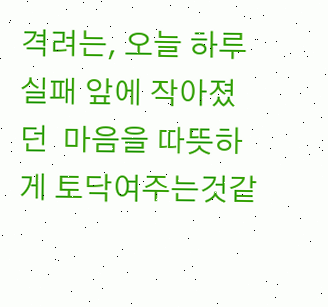격려는, 오늘 하루 실패 앞에 작아졌던  마음을 따뜻하게 토닥여주는것같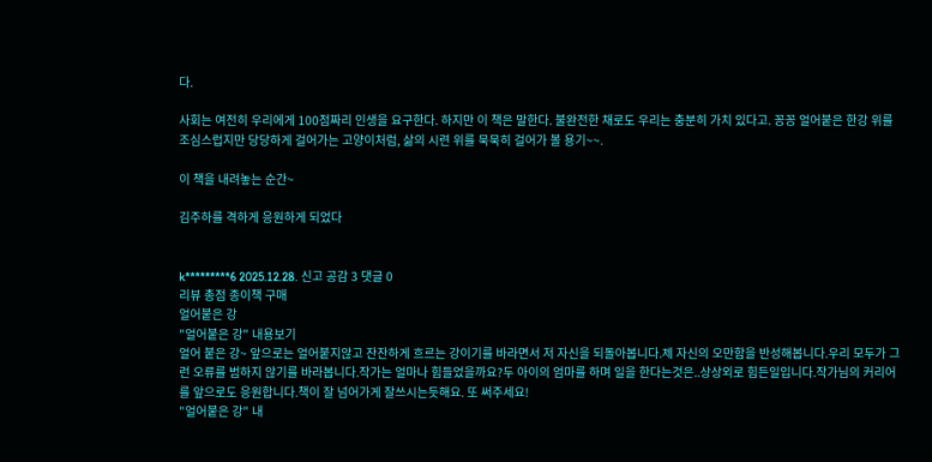다.

사회는 여전히 우리에게 100점짜리 인생을 요구한다. 하지만 이 책은 말한다. 불완전한 채로도 우리는 충분히 가치 있다고. 꽁꽁 얼어붙은 한강 위를 조심스럽지만 당당하게 걸어가는 고양이처럼, 삶의 시련 위를 묵묵히 걸어가 볼 용기~~.

이 책을 내려놓는 순간~

김주하를 격하게 응원하게 되었다


k*********6 2025.12.28. 신고 공감 3 댓글 0
리뷰 총점 종이책 구매
얼어붙은 강
"얼어붙은 강" 내용보기
얼어 붙은 강~ 앞으로는 얼어붙지않고 잔잔하게 흐르는 강이기를 바라면서 저 자신을 되돌아봅니다.제 자신의 오만함을 반성해봅니다.우리 모두가 그런 오류를 범하지 않기를 바라봅니다.작가는 얼마나 힘들었을까요?두 아이의 엄마를 하며 일을 한다는것은..상상외로 힘든일입니다.작가님의 커리어를 앞으로도 응원합니다.책이 잘 넘어가게 잘쓰시는듯해요. 또 써주세요!
"얼어붙은 강" 내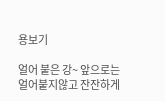용보기

얼어 붙은 강~ 앞으로는 얼어붙지않고 잔잔하게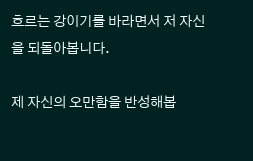흐르는 강이기를 바라면서 저 자신을 되돌아봅니다.

제 자신의 오만함을 반성해봅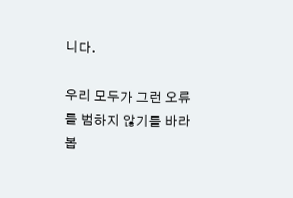니다.

우리 모두가 그런 오류를 범하지 않기를 바라봅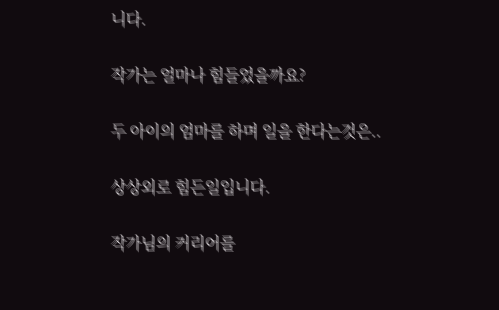니다.

작가는 얼마나 힘들었을까요?

두 아이의 엄마를 하며 일을 한다는것은..

상상외로 힘든일입니다.

작가님의 커리어를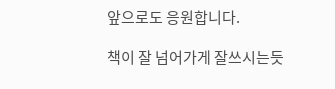앞으로도 응원합니다.

책이 잘 넘어가게 잘쓰시는듯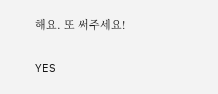해요. 또 써주세요!

YES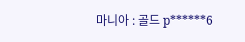마니아 : 골드 p******6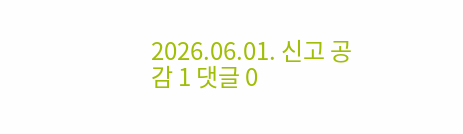2026.06.01. 신고 공감 1 댓글 0